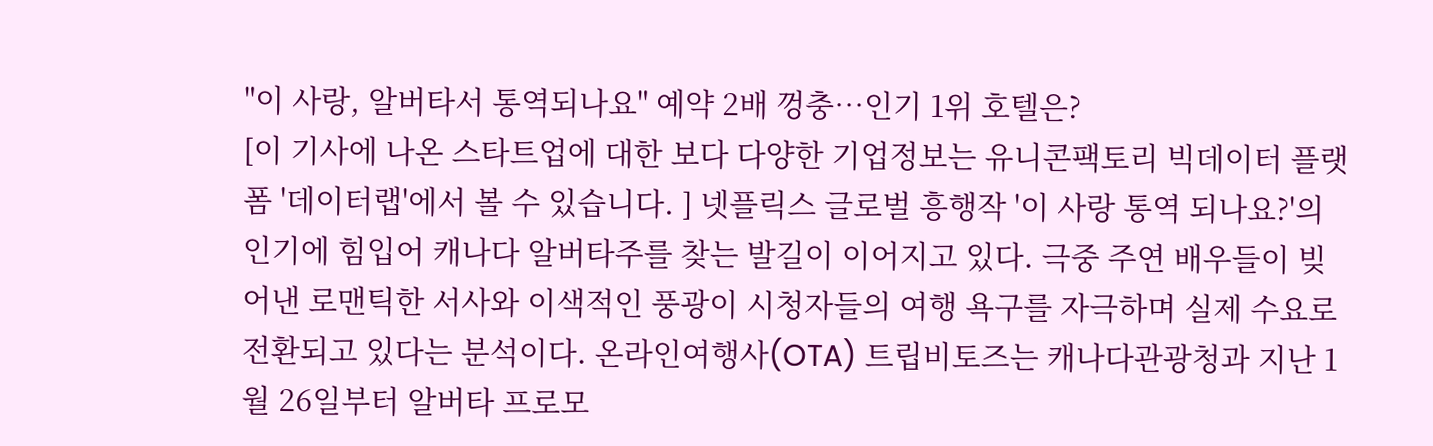"이 사랑, 알버타서 통역되나요" 예약 2배 껑충…인기 1위 호텔은?
[이 기사에 나온 스타트업에 대한 보다 다양한 기업정보는 유니콘팩토리 빅데이터 플랫폼 '데이터랩'에서 볼 수 있습니다. ] 넷플릭스 글로벌 흥행작 '이 사랑 통역 되나요?'의 인기에 힘입어 캐나다 알버타주를 찾는 발길이 이어지고 있다. 극중 주연 배우들이 빚어낸 로맨틱한 서사와 이색적인 풍광이 시청자들의 여행 욕구를 자극하며 실제 수요로 전환되고 있다는 분석이다. 온라인여행사(OTA) 트립비토즈는 캐나다관광청과 지난 1월 26일부터 알버타 프로모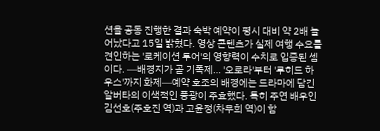션을 공동 진행한 결과 숙박 예약이 평시 대비 약 2배 늘어났다고 15일 밝혔다. 영상 콘텐츠가 실제 여행 수요를 견인하는 '로케이션 투어'의 영향력이 수치로 입증된 셈이다. ━배경지가 곧 기폭제… '오로라'부터 '루히드 하우스'까지 화제━예약 호조의 배경에는 드라마에 담긴 알버타의 이색적인 풍광이 주효했다. 특히 주연 배우인 김선호(주호진 역)과 고윤정(차무희 역)이 함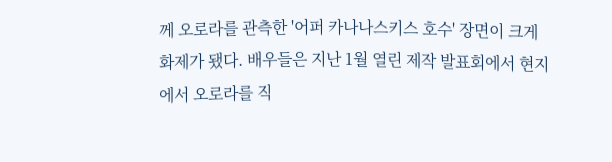께 오로라를 관측한 '어퍼 카나나스키스 호수' 장면이 크게 화제가 됐다. 배우들은 지난 1월 열린 제작 발표회에서 현지에서 오로라를 직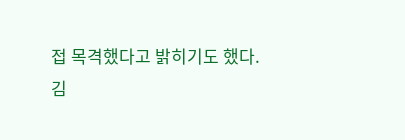접 목격했다고 밝히기도 했다.
김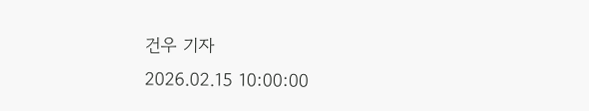건우 기자
2026.02.15 10:00:00